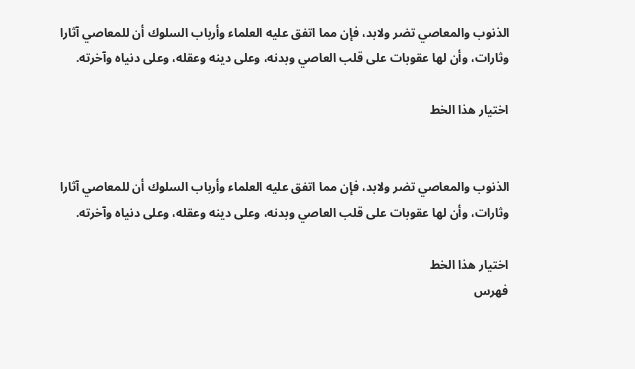الذنوب والمعاصي تضر ولابد، فإن مما اتفق عليه العلماء وأرباب السلوك أن للمعاصي آثارا وثارات، وأن لها عقوبات على قلب العاصي وبدنه، وعلى دينه وعقله، وعلى دنياه وآخرته.

اختيار هذا الخط


الذنوب والمعاصي تضر ولابد، فإن مما اتفق عليه العلماء وأرباب السلوك أن للمعاصي آثارا وثارات، وأن لها عقوبات على قلب العاصي وبدنه، وعلى دينه وعقله، وعلى دنياه وآخرته.

اختيار هذا الخط
فهرس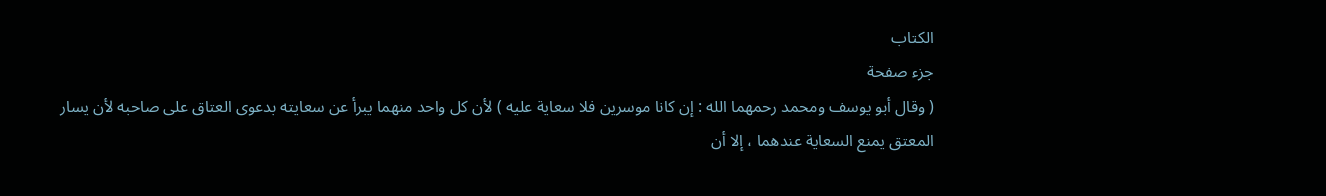الكتاب
جزء صفحة
( وقال أبو يوسف ومحمد رحمهما الله : إن كانا موسرين فلا سعاية عليه ) لأن كل واحد منهما يبرأ عن سعايته بدعوى العتاق على صاحبه لأن يسار المعتق يمنع السعاية عندهما ، إلا أن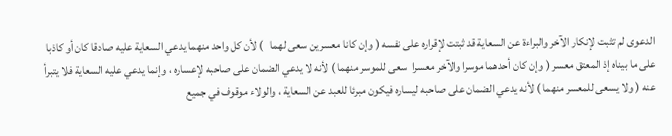الدعوى لم تثبت لإنكار الآخر والبراءة عن السعاية قد ثبتت لإقراره على نفسه ( وإن كانا معسرين سعى لهما   ) لأن كل واحد منهما يدعي السعاية عليه صادقا كان أو كاذبا على ما بيناه إذ المعتق معسر ( وإن كان أحدهما موسرا والآخر معسرا  سعى للموسر منهما ) لأنه لا يدعي الضمان على صاحبه لإعساره ، وإنما يدعي عليه السعاية فلا يتبرأ عنه ( ولا يسعى للمعسر منهما ) لأنه يدعي الضمان على صاحبه ليساره فيكون مبرئا للعبد عن السعاية ، والولاء موقوف في جميع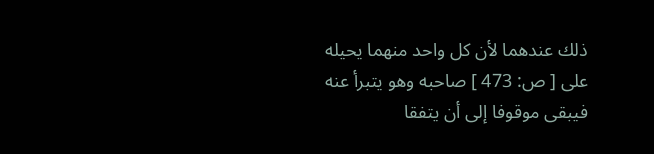ذلك عندهما لأن كل واحد منهما يحيله على [ ص: 473 ] صاحبه وهو يتبرأ عنه فيبقى موقوفا إلى أن يتفقا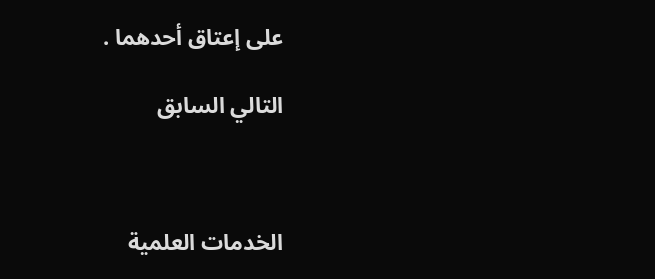على إعتاق أحدهما .

التالي السابق



الخدمات العلمية